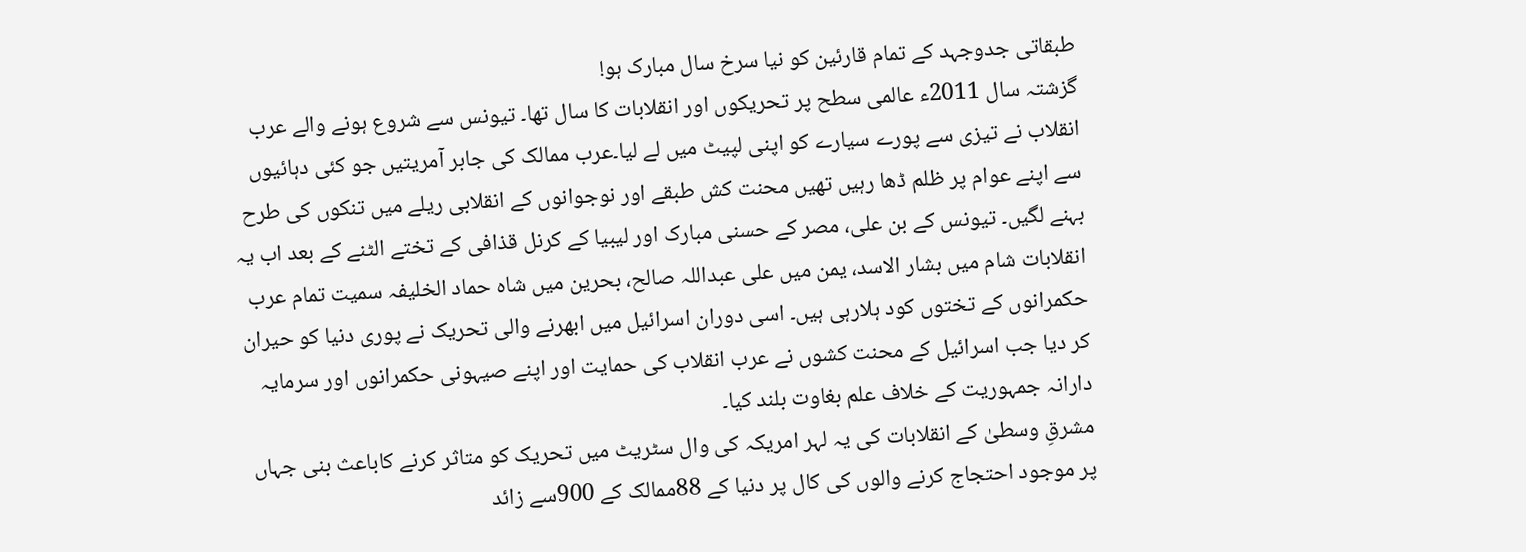طبقاتی جدوجہد کے تمام قارئین کو نیا سرخ سال مبارک ہو!
گزشتہ سال 2011ء عالمی سطح پر تحریکوں اور انقلابات کا سال تھا۔ تیونس سے شروع ہونے والے عرب انقلاب نے تیزی سے پورے سیارے کو اپنی لپیٹ میں لے لیا۔عرب ممالک کی جابر آمریتیں جو کئی دہائیوں سے اپنے عوام پر ظلم ڈھا رہیں تھیں محنت کش طبقے اور نوجوانوں کے انقلابی ریلے میں تنکوں کی طرح بہنے لگیں۔ تیونس کے بن علی، مصر کے حسنی مبارک اور لیبیا کے کرنل قذافی کے تختے الٹنے کے بعد اب یہ انقلابات شام میں بشار الاسد، یمن میں علی عبداللہ صالح، بحرین میں شاہ حماد الخلیفہ سمیت تمام عرب حکمرانوں کے تختوں کود ہلارہی ہیں۔ اسی دوران اسرائیل میں ابھرنے والی تحریک نے پوری دنیا کو حیران کر دیا جب اسرائیل کے محنت کشوں نے عرب انقلاب کی حمایت اور اپنے صیہونی حکمرانوں اور سرمایہ دارانہ جمہوریت کے خلاف علم بغاوت بلند کیا۔
مشرقِ وسطیٰ کے انقلابات کی یہ لہر امریکہ کی وال سٹریٹ میں تحریک کو متاثر کرنے کاباعث بنی جہاں پر موجود احتجاج کرنے والوں کی کال پر دنیا کے 88ممالک کے 900سے زائد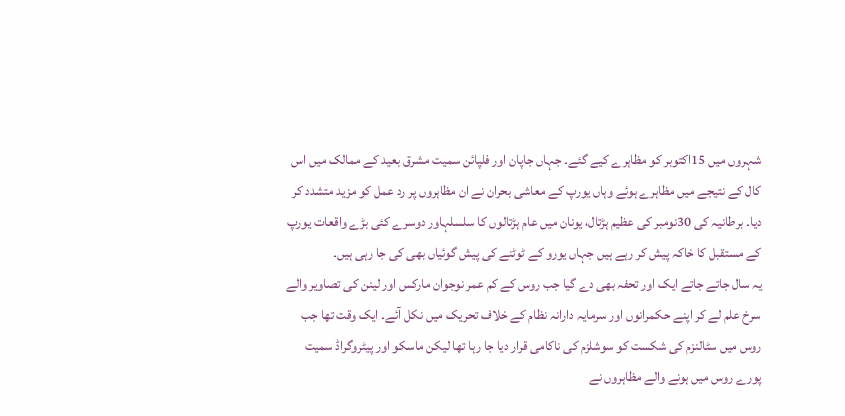شہروں میں 15اکتوبر کو مظاہرے کیے گئے۔ جہاں جاپان اور فلپائن سمیت مشرق بعید کے ممالک میں اس کال کے نتیجے میں مظاہرے ہوئے وہاں یورپ کے معاشی بحران نے ان مظاہروں پر رد عمل کو مزید متشدد کر دیا۔ برطانیہ کی 30نومبر کی عظیم ہڑتال، یونان میں عام ہڑتالوں کا سلسلہاور دوسرے کئی بڑے واقعات یورپ کے مستقبل کا خاکہ پیش کر رہے ہیں جہاں یورو کے ٹوٹنے کی پیش گوئیاں بھی کی جا رہی ہیں۔
یہ سال جاتے جاتے ایک اور تحفہ بھی دے گیا جب روس کے کم عمر نوجوان مارکس اور لینن کی تصاویر والے سرخ علم لے کر اپنے حکمرانوں اور سرمایہ دارانہ نظام کے خلاف تحریک میں نکل آئے۔ ایک وقت تھا جب روس میں سٹالنزم کی شکست کو سوشلزم کی ناکامی قرار دیا جا رہا تھا لیکن ماسکو اور پیٹروگراڈ سمیت پورے روس میں ہونے والے مظاہروں نے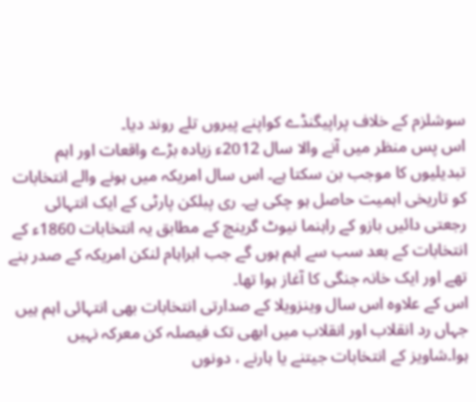سوشلزم کے خلاف پراپیگنڈے کواپنے پیروں تلے روند دیا۔
اس پس منظر میں آنے والا سال 2012ء زیادہ بڑے واقعات اور اہم تبدیلیوں کا موجب بن سکتا ہے۔ اس سال امریکہ میں ہونے والے انتخابات کو تاریخی اہمیت حاصل ہو چکی ہے۔ ری پبلکن پارٹی کے ایک انتہائی رجعتی دائیں بازو کے راہنما نیوٹ گرینچ کے مطابق یہ انتخابات 1860ء کے انتخابات کے بعد سب سے اہم ہوں گے جب ابراہام لنکن امریکہ کے صدر بنے تھے اور ایک خانہ جنگی کا آغاز ہوا تھا۔
اس کے علاوہ اس سال وینزویلا کے صدارتی انتخابات بھی انتہائی اہم ہیں جہاں رد انقلاب اور انقلاب میں ابھی تک فیصلہ کن معرکہ نہیں ہوا۔شاویز کے انتخابات جیتنے یا ہارنے ، دونوں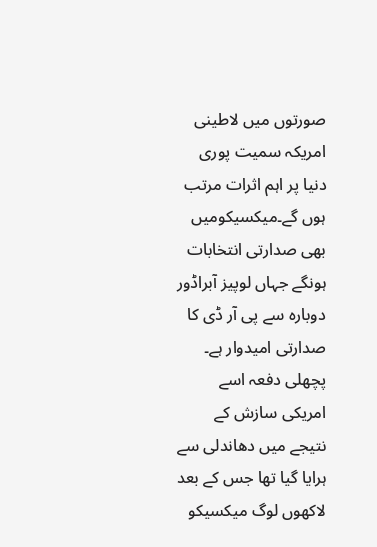صورتوں میں لاطینی امریکہ سمیت پوری دنیا پر اہم اثرات مرتب ہوں گے۔میکسیکومیں بھی صدارتی انتخابات ہونگے جہاں لوپیز آبراڈور دوبارہ سے پی آر ڈی کا صدارتی امیدوار ہے۔ پچھلی دفعہ اسے امریکی سازش کے نتیجے میں دھاندلی سے ہرایا گیا تھا جس کے بعد لاکھوں لوگ میکسیکو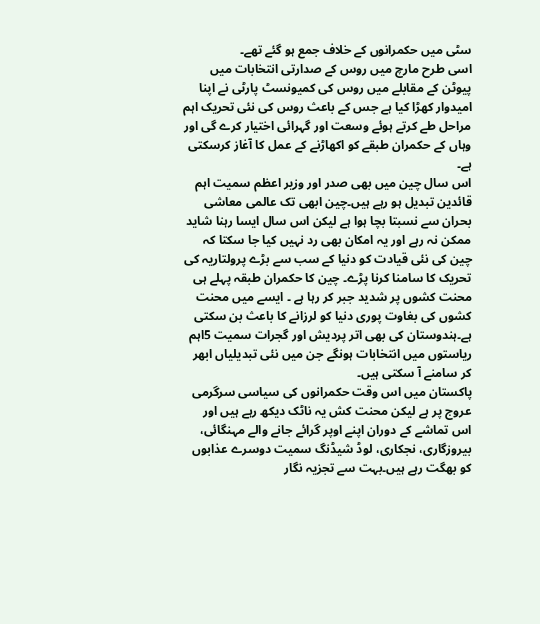سٹی میں حکمرانوں کے خلاف جمع ہو گئے تھے۔
اسی طرح مارچ میں روس کے صدارتی انتخابات میں پیوٹن کے مقابلے میں روس کی کمیونسٹ پارٹی نے اپنا امیدوار کھڑا کیا ہے جس کے باعث روس کی نئی تحریک اہم مراحل طے کرتے ہوئے وسعت اور گہرائی اختیار کرے گی اور وہاں کے حکمران طبقے کو اکھاڑنے کے عمل کا آغاز کرسکتی ہے۔
اس سال چین میں بھی صدر اور وزیر اعظم سمیت اہم قائدین تبدیل ہو رہے ہیں۔چین ابھی تک عالمی معاشی بحران سے نسبتا بچا ہوا ہے لیکن اس سال ایسا رہنا شاید ممکن نہ رہے اور یہ امکان بھی رد نہیں کیا جا سکتا کہ چین کی نئی قیادت کو دنیا کے سب سے بڑے پرولتاریہ کی تحریک کا سامنا کرنا پڑے۔ چین کا حکمران طبقہ پہلے ہی محنت کشوں پر شدید جبر کر رہا ہے ۔ ایسے میں محنت کشوں کی بغاوت پوری دنیا کو لرزانے کا باعث بن سکتی ہے۔ہندوستان کی بھی اتر پردیش اور گجرات سمیت 5اہم ریاستوں میں انتخابات ہونگے جن میں نئی تبدیلیاں ابھر کر سامنے آ سکتی ہیں۔
پاکستان میں اس وقت حکمرانوں کی سیاسی سرگرمی عروج پر ہے لیکن محنت کش یہ ناٹک دیکھ رہے ہیں اور اس تماشے کے دوران اپنے اوپر گرائے جانے والے مہنگائی، بیروزگاری، نجکاری، لوڈ شیڈنگ سمیت دوسرے عذابوں کو بھگت رہے ہیں۔بہت سے تجزیہ نگار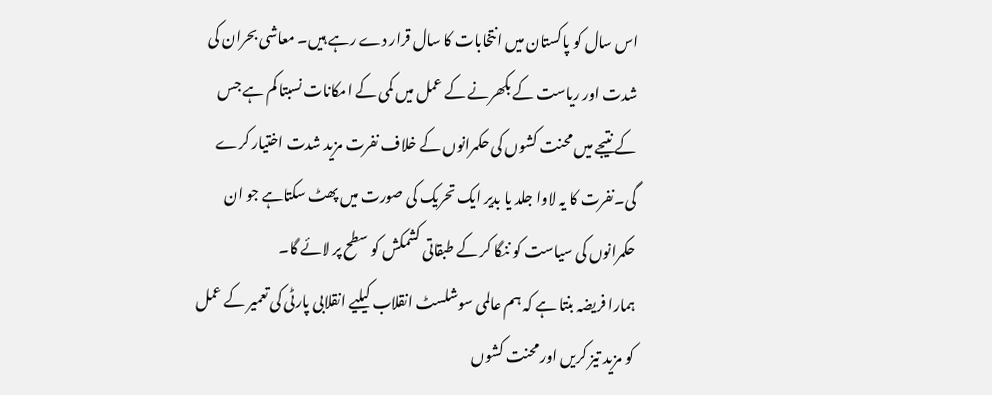اس سال کو پاکستان میں انتخابات کا سال قرار دے رہے ہیں۔ معاشی بحران کی شدت اور ریاست کے بکھرنے کے عمل میں کمی کے امکانات نسبتا کم ہے جس کے نتیجے میں محنت کشوں کی حکمرانوں کے خلاف نفرت مزید شدت اختیار کرے گی۔نفرت کا یہ لاوا جلد یا بدیر ایک تحریک کی صورت میں پھٹ سکتاہے جو ان حکمرانوں کی سیاست کو ننگا کر کے طبقاتی کشمکش کو سطح پر لائے گا۔
ہمارا فریضہ بنتا ہے کہ ہم عالمی سوشلسٹ انقلاب کیلیے انقلابی پارٹی کی تعمیر کے عمل کو مزید تیز کریں اور محنت کشوں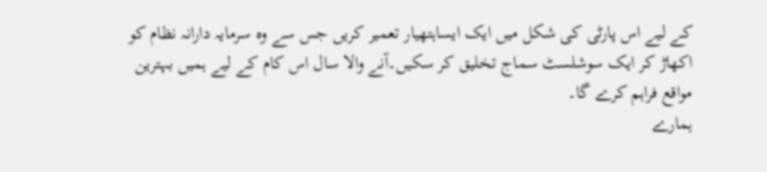کے لیے اس پارٹی کی شکل میں ایک ایساہتھیار تعمیر کریں جس سے وہ سرمایہ دارانہ نظام کو اکھاڑ کر ایک سوشلسٹ سماج تخلیق کر سکیں۔آنے والا سال اس کام کے لیے ہمیں بہترین مواقع فراہم کرے گا۔
ہمارے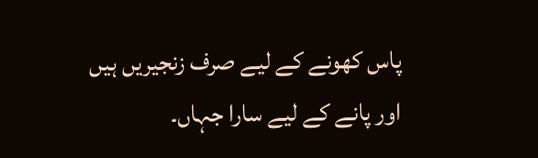پاس کھونے کے لیے صرف زنجیریں ہیں اور پانے کے لیے سارا جہاں۔